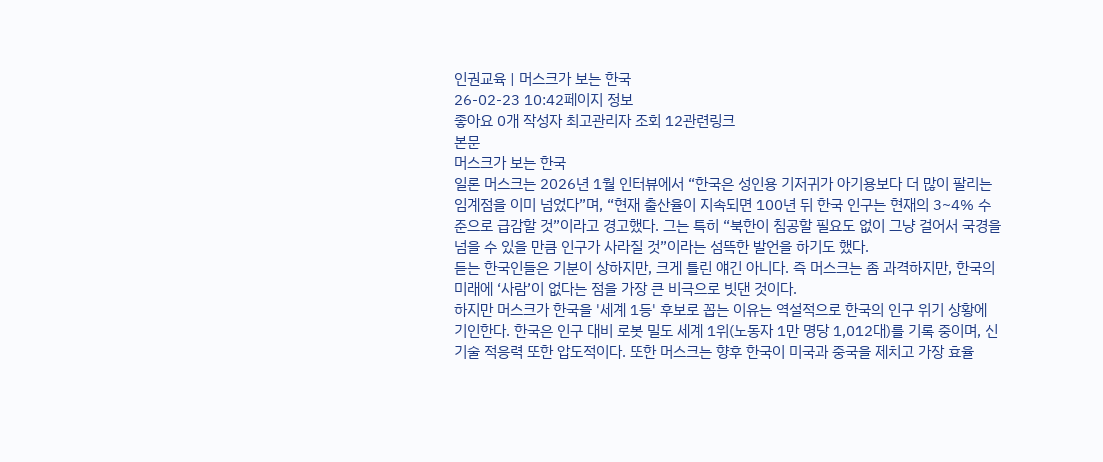인권교육 | 머스크가 보는 한국
26-02-23 10:42페이지 정보
좋아요 0개 작성자 최고관리자 조회 12관련링크
본문
머스크가 보는 한국
일론 머스크는 2026년 1월 인터뷰에서 “한국은 성인용 기저귀가 아기용보다 더 많이 팔리는 임계점을 이미 넘었다”며, “현재 출산율이 지속되면 100년 뒤 한국 인구는 현재의 3~4% 수준으로 급감할 것”이라고 경고했다. 그는 특히 “북한이 침공할 필요도 없이 그냥 걸어서 국경을 넘을 수 있을 만큼 인구가 사라질 것”이라는 섬뜩한 발언을 하기도 했다.
듣는 한국인들은 기분이 상하지만, 크게 틀린 얘긴 아니다. 즉 머스크는 좀 과격하지만, 한국의 미래에 ‘사람’이 없다는 점을 가장 큰 비극으로 빗댄 것이다.
하지만 머스크가 한국을 '세계 1등' 후보로 꼽는 이유는 역설적으로 한국의 인구 위기 상황에 기인한다. 한국은 인구 대비 로봇 밀도 세계 1위(노동자 1만 명당 1,012대)를 기록 중이며, 신기술 적응력 또한 압도적이다. 또한 머스크는 향후 한국이 미국과 중국을 제치고 가장 효율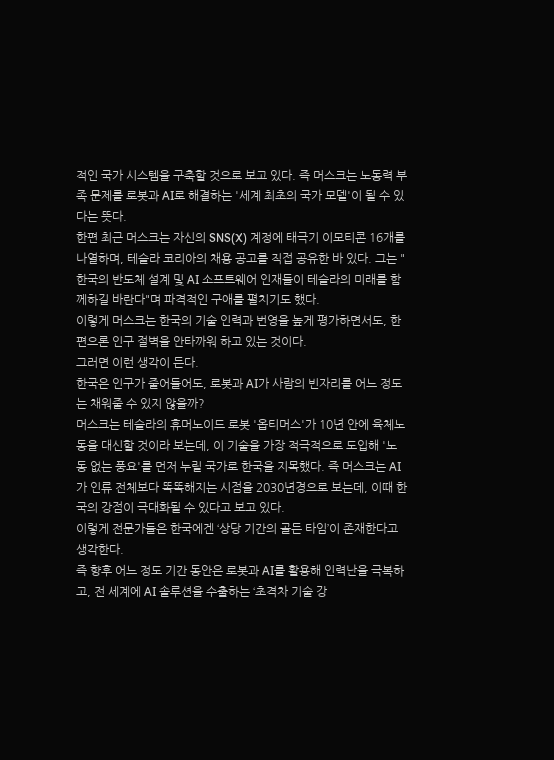적인 국가 시스템을 구축할 것으로 보고 있다. 즉 머스크는 노동력 부족 문제를 로봇과 AI로 해결하는 '세계 최초의 국가 모델'이 될 수 있다는 뜻다.
한편 최근 머스크는 자신의 SNS(X) 계정에 태극기 이모티콘 16개를 나열하며, 테슬라 코리아의 채용 공고를 직접 공유한 바 있다. 그는 "한국의 반도체 설계 및 AI 소프트웨어 인재들이 테슬라의 미래를 함께하길 바란다"며 파격적인 구애를 펼치기도 했다.
이렇게 머스크는 한국의 기술 인력과 번영을 높게 평가하면서도, 한편으론 인구 절벽을 안타까워 하고 있는 것이다.
그러면 이런 생각이 든다.
한국은 인구가 줄어들어도, 로봇과 AI가 사람의 빈자리를 어느 정도는 채워줄 수 있지 않을까?
머스크는 테슬라의 휴머노이드 로봇 '옵티머스'가 10년 안에 육체노동을 대신할 것이라 보는데, 이 기술을 가장 적극적으로 도입해 '노동 없는 풍요'를 먼저 누릴 국가로 한국을 지목했다. 즉 머스크는 AI가 인류 전체보다 똑똑해지는 시점을 2030년경으로 보는데, 이때 한국의 강점이 극대화될 수 있다고 보고 있다.
이렇게 전문가들은 한국에겐 ‘상당 기간의 골든 타임’이 존재한다고 생각한다.
즉 향후 어느 정도 기간 동안은 로봇과 AI를 활용해 인력난을 극복하고, 전 세계에 AI 솔루션을 수출하는 ‘초격차 기술 강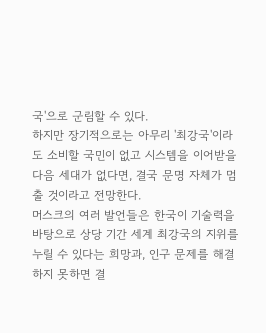국'으로 군림할 수 있다.
하지만 장기적으로는 아무리 '최강국'이라도 소비할 국민이 없고 시스템을 이어받을 다음 세대가 없다면, 결국 문명 자체가 멈출 것이라고 전망한다.
머스크의 여러 발언들은 한국이 기술력을 바탕으로 상당 기간 세계 최강국의 지위를 누릴 수 있다는 희망과, 인구 문제를 해결하지 못하면 결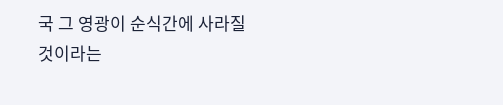국 그 영광이 순식간에 사라질 것이라는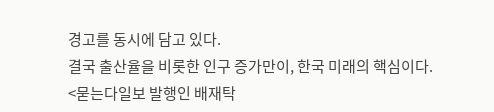경고를 동시에 담고 있다.
결국 출산율을 비롯한 인구 증가만이, 한국 미래의 핵심이다.
<묻는다일보 발행인 배재탁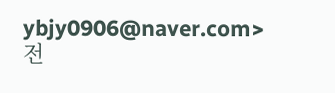ybjy0906@naver.com>
전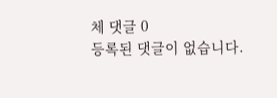체 댓글 0
등록된 댓글이 없습니다.